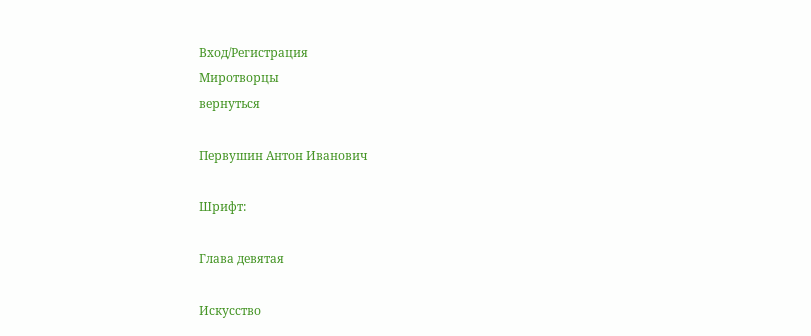Вход/Регистрация
Миротворцы
вернуться

Первушин Антон Иванович

Шрифт:

Глава девятая

Искусство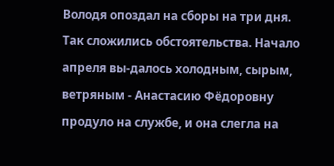Володя опоздал на сборы на три дня. Так сложились обстоятельства. Начало апреля вы-далось холодным, сырым, ветряным - Анастасию Фёдоровну продуло на службе, и она слегла на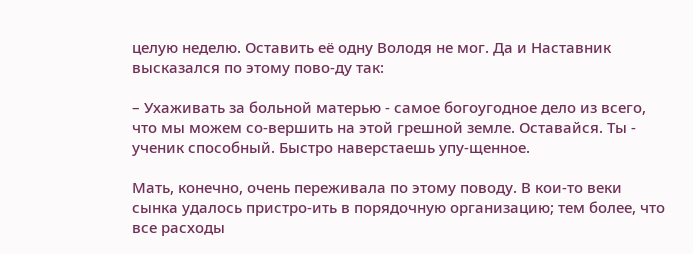целую неделю. Оставить её одну Володя не мог. Да и Наставник высказался по этому пово-ду так:

– Ухаживать за больной матерью - самое богоугодное дело из всего, что мы можем со-вершить на этой грешной земле. Оставайся. Ты - ученик способный. Быстро наверстаешь упу-щенное.

Мать, конечно, очень переживала по этому поводу. В кои-то веки сынка удалось пристро-ить в порядочную организацию; тем более, что все расходы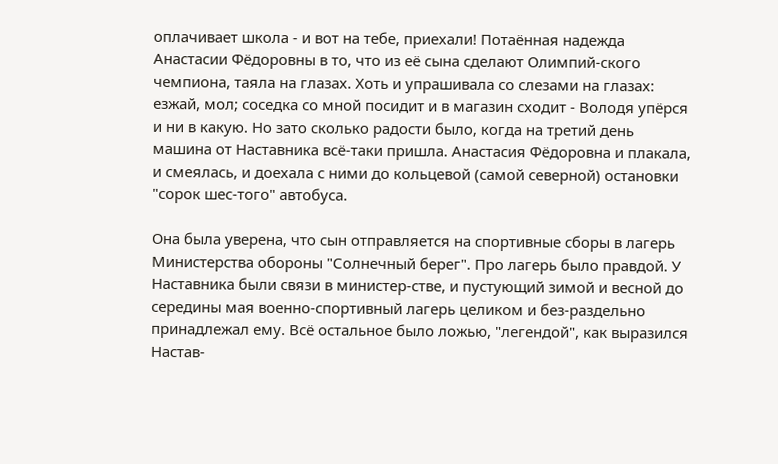оплачивает школа - и вот на тебе, приехали! Потаённая надежда Анастасии Фёдоровны в то, что из её сына сделают Олимпий-ского чемпиона, таяла на глазах. Хоть и упрашивала со слезами на глазах: езжай, мол; соседка со мной посидит и в магазин сходит - Володя упёрся и ни в какую. Но зато сколько радости было, когда на третий день машина от Наставника всё-таки пришла. Анастасия Фёдоровна и плакала, и смеялась, и доехала с ними до кольцевой (самой северной) остановки "сорок шес-того" автобуса.

Она была уверена, что сын отправляется на спортивные сборы в лагерь Министерства обороны "Солнечный берег". Про лагерь было правдой. У Наставника были связи в министер-стве, и пустующий зимой и весной до середины мая военно-спортивный лагерь целиком и без-раздельно принадлежал ему. Всё остальное было ложью, "легендой", как выразился Настав-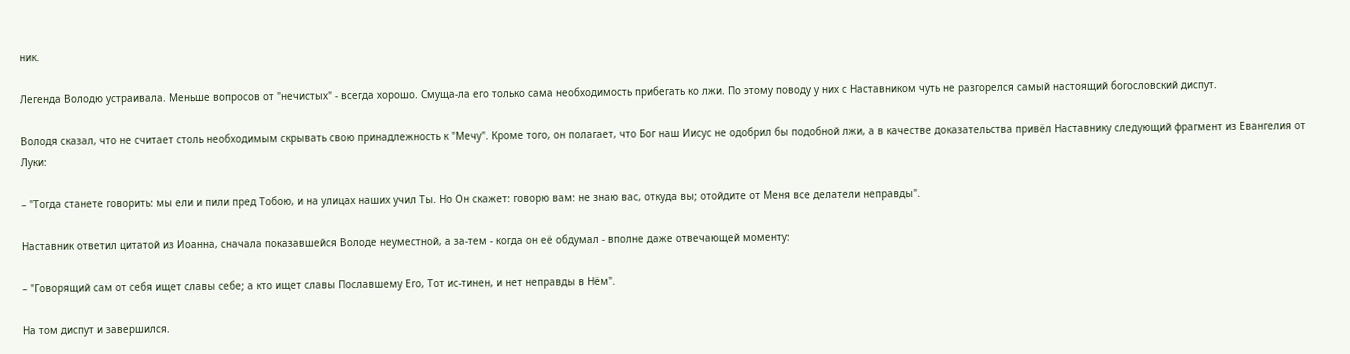ник.

Легенда Володю устраивала. Меньше вопросов от "нечистых" - всегда хорошо. Смуща-ла его только сама необходимость прибегать ко лжи. По этому поводу у них с Наставником чуть не разгорелся самый настоящий богословский диспут.

Володя сказал, что не считает столь необходимым скрывать свою принадлежность к "Мечу". Кроме того, он полагает, что Бог наш Иисус не одобрил бы подобной лжи, а в качестве доказательства привёл Наставнику следующий фрагмент из Евангелия от Луки:

– "Тогда станете говорить: мы ели и пили пред Тобою, и на улицах наших учил Ты. Но Он скажет: говорю вам: не знаю вас, откуда вы; отойдите от Меня все делатели неправды".

Наставник ответил цитатой из Иоанна, сначала показавшейся Володе неуместной, а за-тем - когда он её обдумал - вполне даже отвечающей моменту:

– "Говорящий сам от себя ищет славы себе; а кто ищет славы Пославшему Его, Тот ис-тинен, и нет неправды в Нём".

На том диспут и завершился.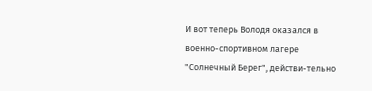И вот теперь Володя оказался в военно-спортивном лагере "Солнечный Берег", действи-тельно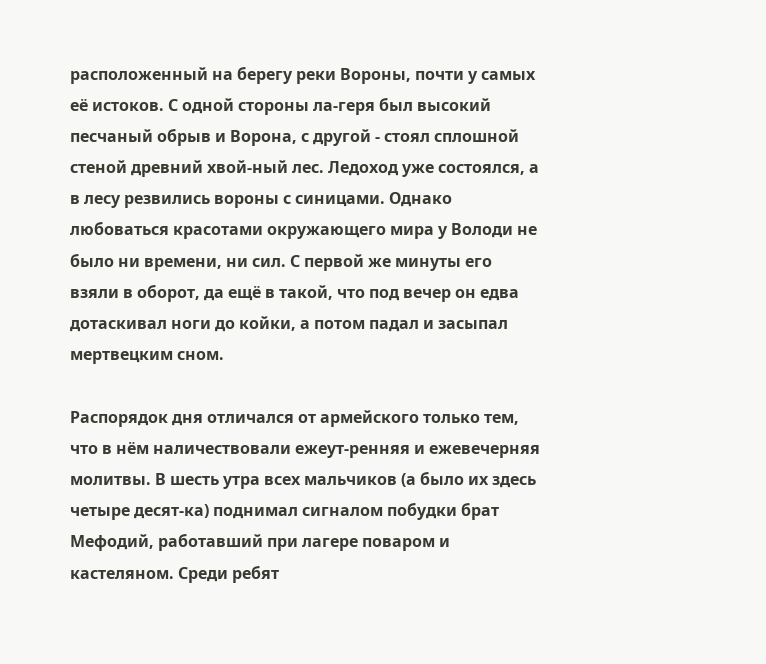расположенный на берегу реки Вороны, почти у самых её истоков. С одной стороны ла-геря был высокий песчаный обрыв и Ворона, с другой - стоял сплошной стеной древний хвой-ный лес. Ледоход уже состоялся, а в лесу резвились вороны с синицами. Однако любоваться красотами окружающего мира у Володи не было ни времени, ни сил. С первой же минуты его взяли в оборот, да ещё в такой, что под вечер он едва дотаскивал ноги до койки, а потом падал и засыпал мертвецким сном.

Распорядок дня отличался от армейского только тем, что в нём наличествовали ежеут-ренняя и ежевечерняя молитвы. В шесть утра всех мальчиков (а было их здесь четыре десят-ка) поднимал сигналом побудки брат Мефодий, работавший при лагере поваром и кастеляном. Среди ребят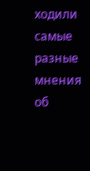ходили самые разные мнения об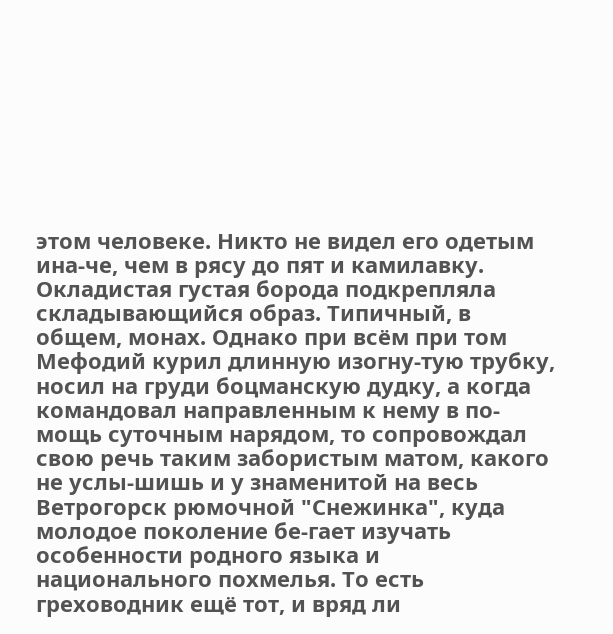этом человеке. Никто не видел его одетым ина-че, чем в рясу до пят и камилавку. Окладистая густая борода подкрепляла складывающийся образ. Типичный, в общем, монах. Однако при всём при том Мефодий курил длинную изогну-тую трубку, носил на груди боцманскую дудку, а когда командовал направленным к нему в по-мощь суточным нарядом, то сопровождал свою речь таким забористым матом, какого не услы-шишь и у знаменитой на весь Ветрогорск рюмочной "Снежинка", куда молодое поколение бе-гает изучать особенности родного языка и национального похмелья. То есть греховодник ещё тот, и вряд ли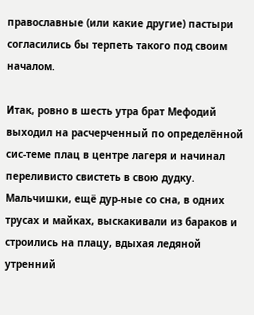православные (или какие другие) пастыри согласились бы терпеть такого под своим началом.

Итак, ровно в шесть утра брат Мефодий выходил на расчерченный по определённой сис-теме плац в центре лагеря и начинал переливисто свистеть в свою дудку. Мальчишки, ещё дур-ные со сна, в одних трусах и майках, выскакивали из бараков и строились на плацу, вдыхая ледяной утренний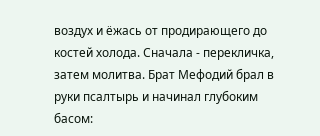воздух и ёжась от продирающего до костей холода. Сначала - перекличка, затем молитва. Брат Мефодий брал в руки псалтырь и начинал глубоким басом: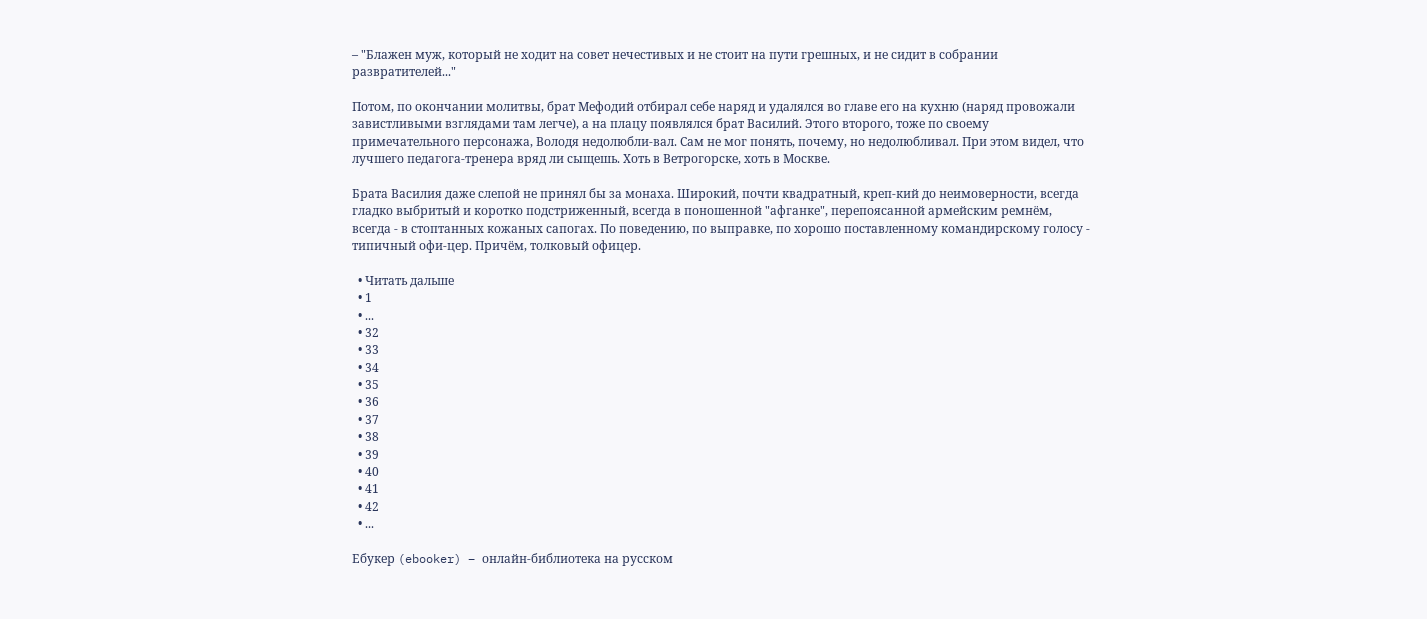– "Блажен муж, который не ходит на совет нечестивых и не стоит на пути грешных, и не сидит в собрании развратителей..."

Потом, по окончании молитвы, брат Мефодий отбирал себе наряд и удалялся во главе его на кухню (наряд провожали завистливыми взглядами там легче), а на плацу появлялся брат Василий. Этого второго, тоже по своему примечательного персонажа, Володя недолюбли-вал. Сам не мог понять, почему, но недолюбливал. При этом видел, что лучшего педагога-тренера вряд ли сыщешь. Хоть в Ветрогорске, хоть в Москве.

Брата Василия даже слепой не принял бы за монаха. Широкий, почти квадратный, креп-кий до неимоверности, всегда гладко выбритый и коротко подстриженный, всегда в поношенной "афганке", перепоясанной армейским ремнём, всегда - в стоптанных кожаных сапогах. По поведению, по выправке, по хорошо поставленному командирскому голосу - типичный офи-цер. Причём, толковый офицер.

  • Читать дальше
  • 1
  • ...
  • 32
  • 33
  • 34
  • 35
  • 36
  • 37
  • 38
  • 39
  • 40
  • 41
  • 42
  • ...

Ебукер (ebooker) – онлайн-библиотека на русском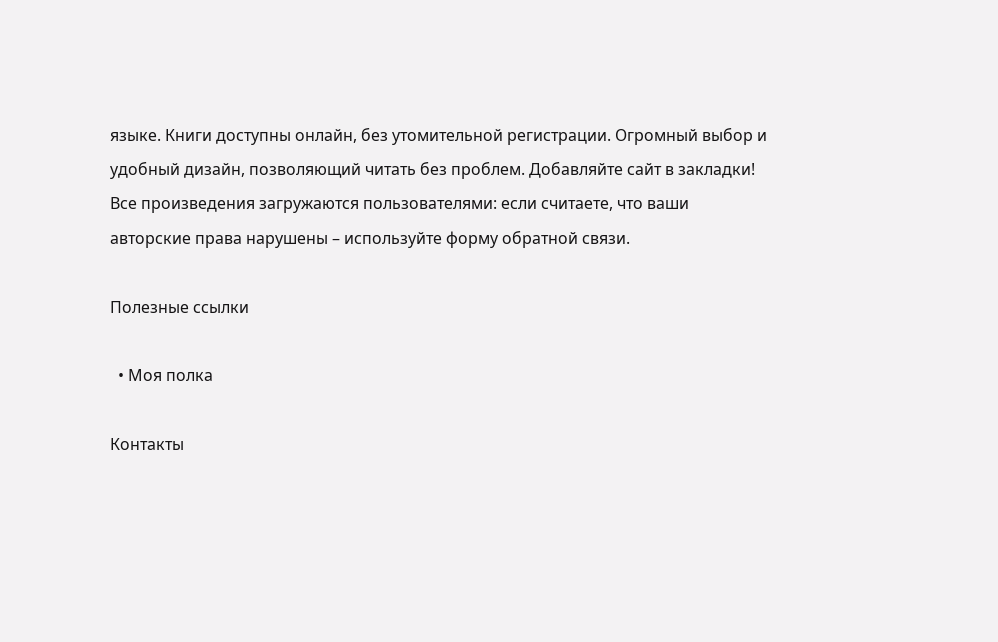языке. Книги доступны онлайн, без утомительной регистрации. Огромный выбор и удобный дизайн, позволяющий читать без проблем. Добавляйте сайт в закладки! Все произведения загружаются пользователями: если считаете, что ваши авторские права нарушены – используйте форму обратной связи.

Полезные ссылки

  • Моя полка

Контакты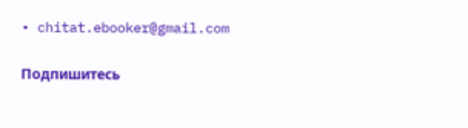• chitat.ebooker@gmail.com

Подпишитесь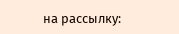на рассылку: